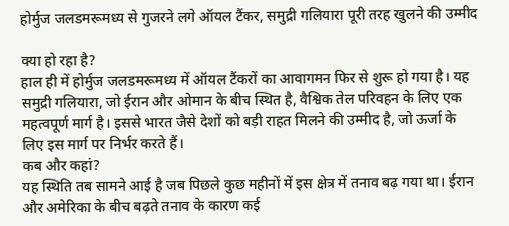होर्मुज जलडमरूमध्य से गुजरने लगे ऑयल टैंकर, समुद्री गलियारा पूरी तरह खुलने की उम्मीद

क्या हो रहा है?
हाल ही में होर्मुज जलडमरूमध्य में ऑयल टैंकरों का आवागमन फिर से शुरू हो गया है। यह समुद्री गलियारा, जो ईरान और ओमान के बीच स्थित है, वैश्विक तेल परिवहन के लिए एक महत्वपूर्ण मार्ग है। इससे भारत जैसे देशों को बड़ी राहत मिलने की उम्मीद है, जो ऊर्जा के लिए इस मार्ग पर निर्भर करते हैं।
कब और कहां?
यह स्थिति तब सामने आई है जब पिछले कुछ महीनों में इस क्षेत्र में तनाव बढ़ गया था। ईरान और अमेरिका के बीच बढ़ते तनाव के कारण कई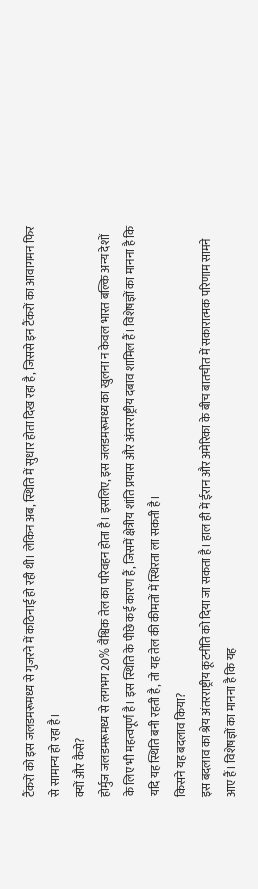टैंकरों को इस जलडमरूमध्य से गुजरने में कठिनाई हो रही थी। लेकिन अब, स्थिति में सुधार होता दिख रहा है, जिससे इन टैंकरों का आवागमन फिर से सामान्य हो रहा है।
क्यों और कैसे?
होर्मुज जलडमरूमध्य से लगभग 20% वैश्विक तेल का परिवहन होता है। इसलिए, इस जलडमरूमध्य का खुलना न केवल भारत बल्कि अन्य देशों के लिए भी महत्वपूर्ण है। इस स्थिति के पीछे कई कारण हैं, जिसमें क्षेत्रीय शांति प्रयास और अंतरराष्ट्रीय दबाव शामिल हैं। विशेषज्ञों का मानना है कि यदि यह स्थिति बनी रहती है, तो यह तेल की कीमतों में स्थिरता ला सकती है।
किसने यह बदलाव किया?
इस बदलाव का श्रेय अंतरराष्ट्रीय कूटनीति को दिया जा सकता है। हाल ही में ईरान और अमेरिका के बीच बातचीत में सकारात्मक परिणाम सामने आए हैं। विशेषज्ञों का मानना है कि यह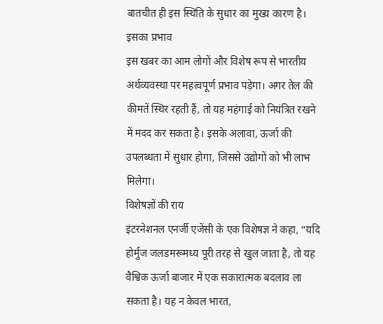बातचीत ही इस स्थिति के सुधार का मुख्य कारण है।
इसका प्रभाव
इस खबर का आम लोगों और विशेष रूप से भारतीय अर्थव्यवस्था पर महत्वपूर्ण प्रभाव पड़ेगा। अगर तेल की कीमतें स्थिर रहती हैं, तो यह महंगाई को नियंत्रित रखने में मदद कर सकता है। इसके अलावा, ऊर्जा की उपलब्धता में सुधार होगा, जिससे उद्योगों को भी लाभ मिलेगा।
विशेषज्ञों की राय
इंटरनेशनल एनर्जी एजेंसी के एक विशेषज्ञ ने कहा, “यदि होर्मुज जलडमरूमध्य पूरी तरह से खुल जाता है, तो यह वैश्विक ऊर्जा बाजार में एक सकारात्मक बदलाव ला सकता है। यह न केवल भारत,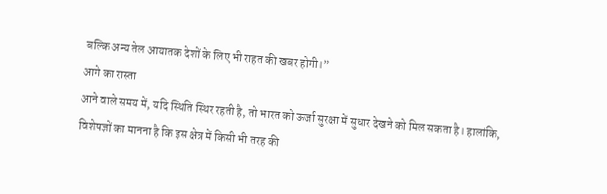बल्कि अन्य तेल आयातक देशों के लिए भी राहत की खबर होगी।”
आगे का रास्ता
आने वाले समय में, यदि स्थिति स्थिर रहती है, तो भारत को ऊर्जा सुरक्षा में सुधार देखने को मिल सकता है। हालांकि, विशेषज्ञों का मानना है कि इस क्षेत्र में किसी भी तरह की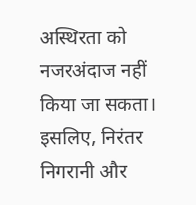अस्थिरता को नजरअंदाज नहीं किया जा सकता। इसलिए, निरंतर निगरानी और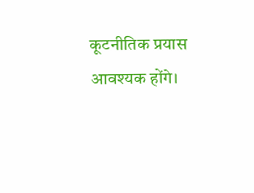कूटनीतिक प्रयास आवश्यक होंगे।